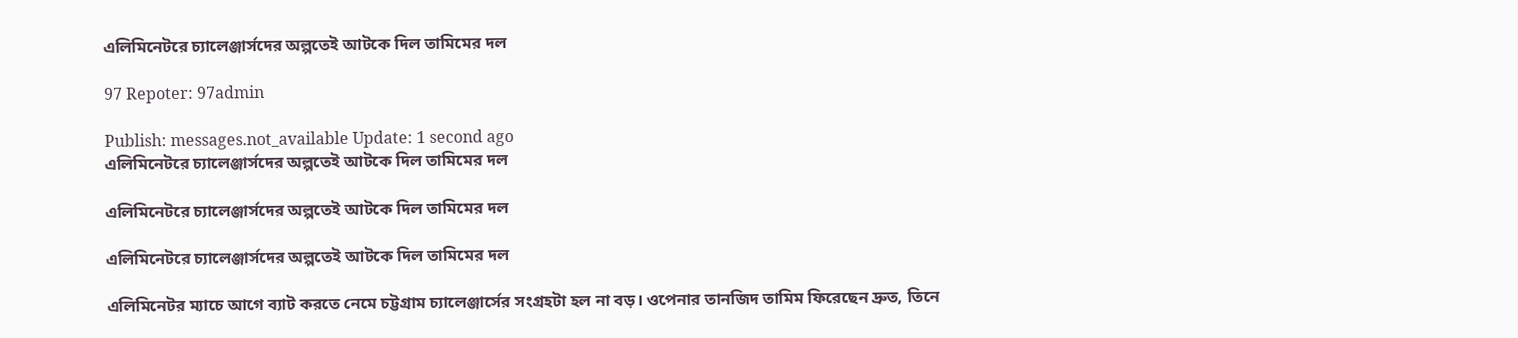এলিমিনেটরে চ্যালেঞ্জার্সদের অল্পতেই আটকে দিল তামিমের দল

97 Repoter: 97admin

Publish: messages.not_available Update: 1 second ago
এলিমিনেটরে চ্যালেঞ্জার্সদের অল্পতেই আটকে দিল তামিমের দল

এলিমিনেটরে চ্যালেঞ্জার্সদের অল্পতেই আটকে দিল তামিমের দল

এলিমিনেটরে চ্যালেঞ্জার্সদের অল্পতেই আটকে দিল তামিমের দল

এলিমিনেটর ম্যাচে আগে ব্যাট করতে নেমে চট্টগ্রাম চ্যালেঞ্জার্সের সংগ্রহটা হল না বড়। ওপেনার তানজিদ তামিম ফিরেছেন দ্রুত, তিনে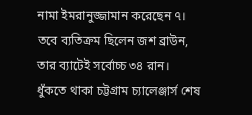নামা ইমরানুজ্জামান করেছেন ৭। তবে ব্যতিক্রম ছিলেন জশ ব্রাউন, তার ব্যাটেই সর্বোচ্চ ৩৪ রান। ধুঁকতে থাকা চট্টগ্রাম চ্যালেঞ্জার্স শেষ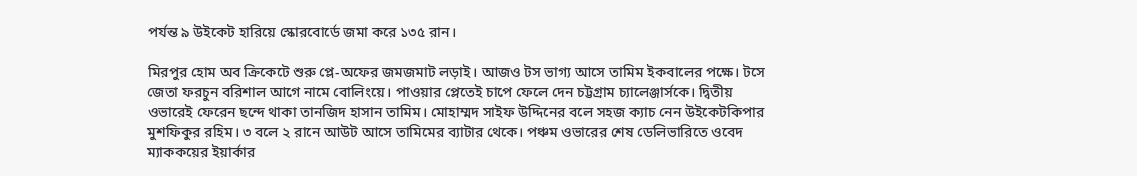পর্যন্ত ৯ উইকেট হারিয়ে স্কোরবোর্ডে জমা করে ১৩৫ রান।

মিরপুর হোম অব ক্রিকেটে শুরু প্লে-অফের জমজমাট লড়াই। আজও টস ভাগ্য আসে তামিম ইকবালের পক্ষে। টসে জেতা ফরচুন বরিশাল আগে নামে বোলিংয়ে। পাওয়ার প্লেতেই চাপে ফেলে দেন চট্টগ্রাম চ্যালেঞ্জার্সকে। দ্বিতীয় ওভারেই ফেরেন ছন্দে থাকা তানজিদ হাসান তামিম। মোহাম্মদ সাইফ উদ্দিনের বলে সহজ ক্যাচ নেন উইকেটকিপার মুশফিকুর রহিম। ৩ বলে ২ রানে আউট আসে তামিমের ব্যাটার থেকে। পঞ্চম ওভারের শেষ ডেলিভারিতে ওবেদ ম্যাককয়ের ইয়ার্কার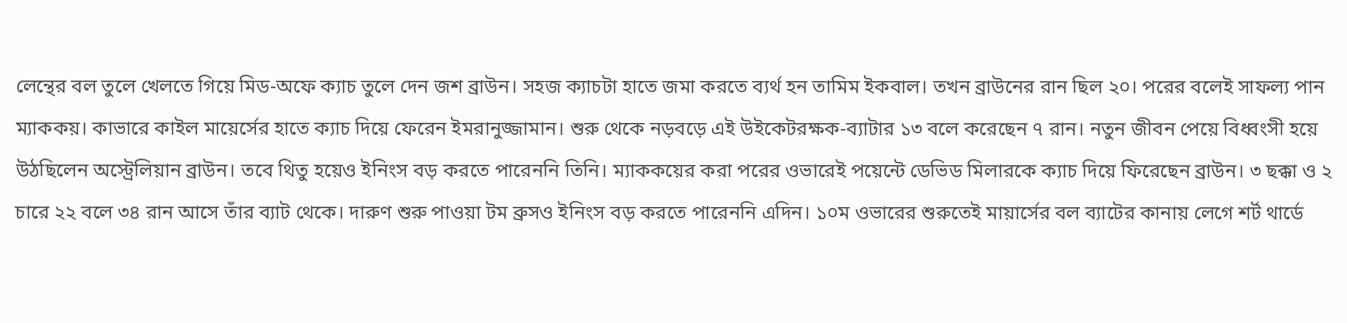লেন্থের বল তুলে খেলতে গিয়ে মিড-অফে ক্যাচ তুলে দেন জশ ব্রাউন। সহজ ক্যাচটা হাতে জমা করতে ব্যর্থ হন তামিম ইকবাল। তখন ব্রাউনের রান ছিল ২০। পরের বলেই সাফল্য পান ম্যাককয়। কাভারে কাইল মায়ের্সের হাতে ক্যাচ দিয়ে ফেরেন ইমরানুজ্জামান। শুরু থেকে নড়বড়ে এই উইকেটরক্ষক-ব্যাটার ১৩ বলে করেছেন ৭ রান। নতুন জীবন পেয়ে বিধ্বংসী হয়ে উঠছিলেন অস্ট্রেলিয়ান ব্রাউন। তবে থিতু হয়েও ইনিংস বড় করতে পারেননি তিনি। ম্যাককয়ের করা পরের ওভারেই পয়েন্টে ডেভিড মিলারকে ক্যাচ দিয়ে ফিরেছেন ব্রাউন। ৩ ছক্কা ও ২ চারে ২২ বলে ৩৪ রান আসে তাঁর ব্যাট থেকে। দারুণ শুরু পাওয়া টম ব্রুসও ইনিংস বড় করতে পারেননি এদিন। ১০ম ওভারের শুরুতেই মায়ার্সের বল ব্যাটের কানায় লেগে শর্ট থার্ডে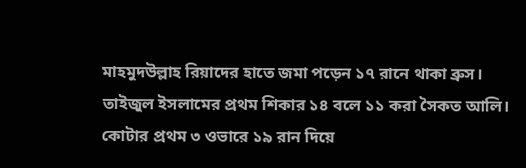মাহমুদউল্লাহ রিয়াদের হাতে জমা পড়েন ১৭ রানে থাকা ব্রুস। তাইজুল ইসলামের প্রথম শিকার ১৪ বলে ১১ করা সৈকত আলি। কোটার প্রথম ৩ ওভারে ১৯ রান দিয়ে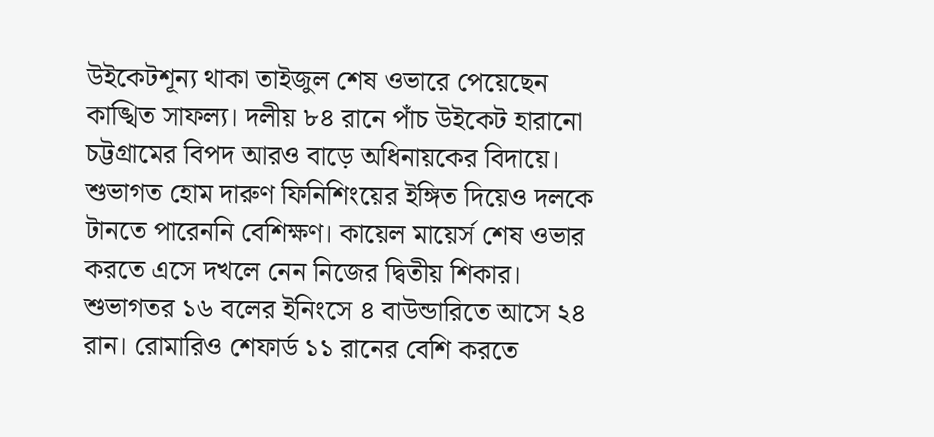উইকেটশূন্য থাকা তাইজুল শেষ ওভারে পেয়েছেন কাঙ্খিত সাফল্য। দলীয় ৮৪ রানে পাঁচ উইকেট হারানো চট্টগ্রামের বিপদ আরও বাড়ে অধিনায়কের বিদায়ে। শুভাগত হোম দারুণ ফিনিশিংয়ের ইঙ্গিত দিয়েও দলকে টানতে পারেননি বেশিক্ষণ। কায়েল মায়ের্স শেষ ওভার করতে এসে দখলে নেন নিজের দ্বিতীয় শিকার। শুভাগতর ১৬ বলের ইনিংসে ৪ বাউন্ডারিতে আসে ২৪ রান। রোমারিও শেফার্ড ১১ রানের বেশি করতে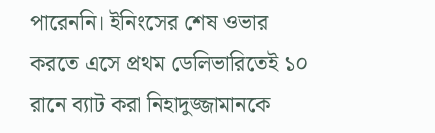পারেননি। ইনিংসের শেষ ওভার করতে এসে প্রথম ডেলিভারিতেই ১০ রানে ব্যাট করা নিহাদুজ্জামানকে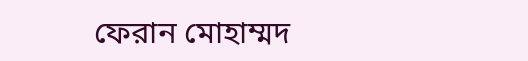ফেরান মোহাম্মদ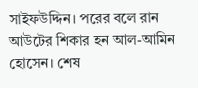সাইফউদ্দিন। পরের বলে রান আউটের শিকার হন আল-আমিন হোসেন। শেষ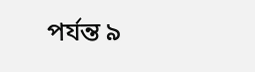পর্যন্ত ৯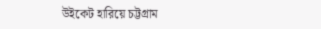উইকেট হারিয়ে চট্টগ্রাম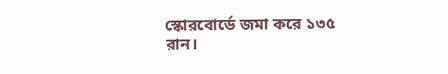স্কোরবোর্ডে জমা করে ১৩৫ রান।